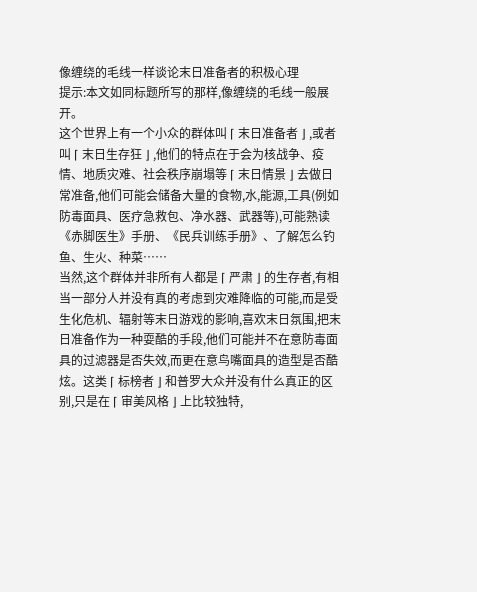像缠绕的毛线一样谈论末日准备者的积极心理
提示:本文如同标题所写的那样,像缠绕的毛线一般展开。
这个世界上有一个小众的群体叫 ⌈ 末日准备者 ⌋ ,或者叫 ⌈ 末日生存狂 ⌋ ,他们的特点在于会为核战争、疫情、地质灾难、社会秩序崩塌等 ⌈ 末日情景 ⌋ 去做日常准备,他们可能会储备大量的食物,水,能源,工具(例如防毒面具、医疗急救包、净水器、武器等),可能熟读《赤脚医生》手册、《民兵训练手册》、了解怎么钓鱼、生火、种菜……
当然,这个群体并非所有人都是 ⌈ 严肃 ⌋ 的生存者,有相当一部分人并没有真的考虑到灾难降临的可能,而是受生化危机、辐射等末日游戏的影响,喜欢末日氛围,把末日准备作为一种耍酷的手段,他们可能并不在意防毒面具的过滤器是否失效,而更在意鸟嘴面具的造型是否酷炫。这类 ⌈ 标榜者 ⌋ 和普罗大众并没有什么真正的区别,只是在 ⌈ 审美风格 ⌋ 上比较独特,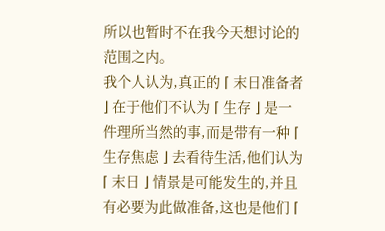所以也暂时不在我今天想讨论的范围之内。
我个人认为,真正的 ⌈ 末日准备者 ⌋ 在于他们不认为 ⌈ 生存 ⌋ 是一件理所当然的事,而是带有一种 ⌈ 生存焦虑 ⌋ 去看待生活,他们认为 ⌈ 末日 ⌋ 情景是可能发生的,并且有必要为此做准备,这也是他们 ⌈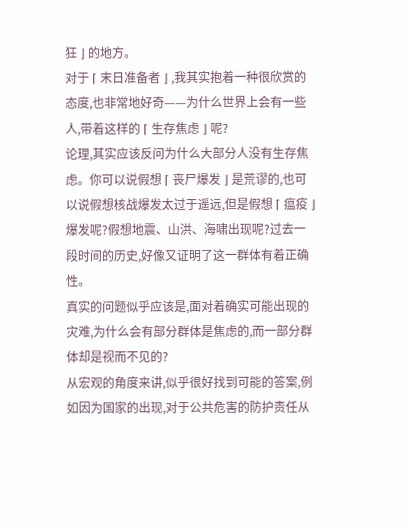狂 ⌋ 的地方。
对于 ⌈ 末日准备者 ⌋ ,我其实抱着一种很欣赏的态度,也非常地好奇——为什么世界上会有一些人,带着这样的 ⌈ 生存焦虑 ⌋ 呢?
论理,其实应该反问为什么大部分人没有生存焦虑。你可以说假想 ⌈ 丧尸爆发 ⌋ 是荒谬的,也可以说假想核战爆发太过于遥远,但是假想 ⌈ 瘟疫 ⌋ 爆发呢?假想地震、山洪、海啸出现呢?过去一段时间的历史,好像又证明了这一群体有着正确性。
真实的问题似乎应该是,面对着确实可能出现的灾难,为什么会有部分群体是焦虑的,而一部分群体却是视而不见的?
从宏观的角度来讲,似乎很好找到可能的答案,例如因为国家的出现,对于公共危害的防护责任从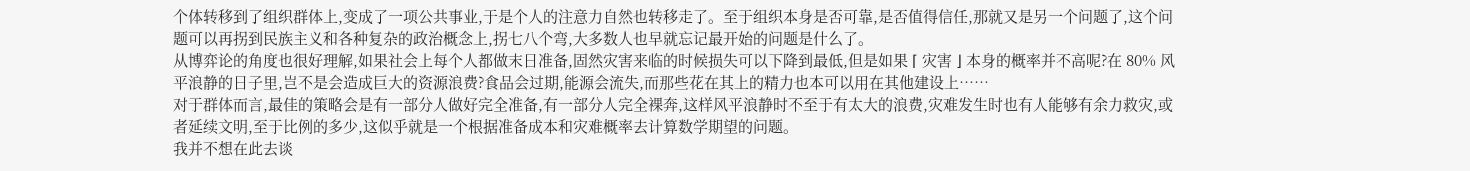个体转移到了组织群体上,变成了一项公共事业,于是个人的注意力自然也转移走了。至于组织本身是否可靠,是否值得信任,那就又是另一个问题了,这个问题可以再拐到民族主义和各种复杂的政治概念上,拐七八个弯,大多数人也早就忘记最开始的问题是什么了。
从博弈论的角度也很好理解,如果社会上每个人都做末日准备,固然灾害来临的时候损失可以下降到最低,但是如果 ⌈ 灾害 ⌋ 本身的概率并不高呢?在 80% 风平浪静的日子里,岂不是会造成巨大的资源浪费?食品会过期,能源会流失,而那些花在其上的精力也本可以用在其他建设上……
对于群体而言,最佳的策略会是有一部分人做好完全准备,有一部分人完全裸奔,这样风平浪静时不至于有太大的浪费,灾难发生时也有人能够有余力救灾,或者延续文明,至于比例的多少,这似乎就是一个根据准备成本和灾难概率去计算数学期望的问题。
我并不想在此去谈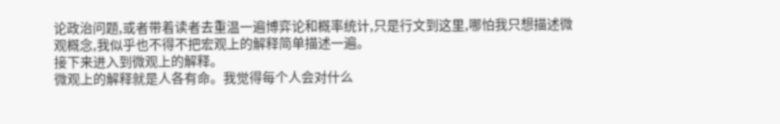论政治问题,或者带着读者去重温一遍博弈论和概率统计,只是行文到这里,哪怕我只想描述微观概念,我似乎也不得不把宏观上的解释简单描述一遍。
接下来进入到微观上的解释。
微观上的解释就是人各有命。我觉得每个人会对什么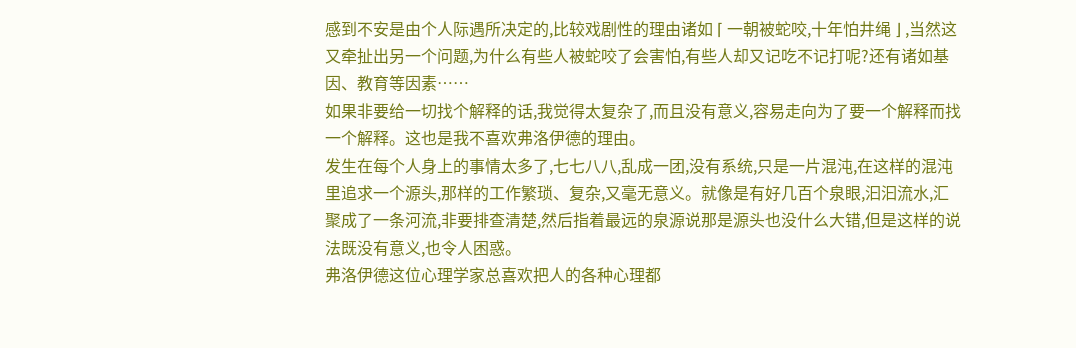感到不安是由个人际遇所决定的,比较戏剧性的理由诸如 ⌈ 一朝被蛇咬,十年怕井绳 ⌋ ,当然这又牵扯出另一个问题,为什么有些人被蛇咬了会害怕,有些人却又记吃不记打呢?还有诸如基因、教育等因素……
如果非要给一切找个解释的话,我觉得太复杂了,而且没有意义,容易走向为了要一个解释而找一个解释。这也是我不喜欢弗洛伊德的理由。
发生在每个人身上的事情太多了,七七八八,乱成一团,没有系统,只是一片混沌,在这样的混沌里追求一个源头,那样的工作繁琐、复杂,又毫无意义。就像是有好几百个泉眼,汩汩流水,汇聚成了一条河流,非要排查清楚,然后指着最远的泉源说那是源头也没什么大错,但是这样的说法既没有意义,也令人困惑。
弗洛伊德这位心理学家总喜欢把人的各种心理都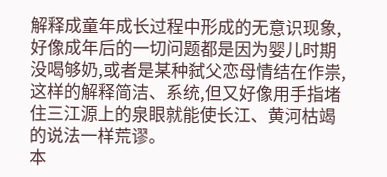解释成童年成长过程中形成的无意识现象,好像成年后的一切问题都是因为婴儿时期没喝够奶,或者是某种弑父恋母情结在作祟,这样的解释简洁、系统,但又好像用手指堵住三江源上的泉眼就能使长江、黄河枯竭的说法一样荒谬。
本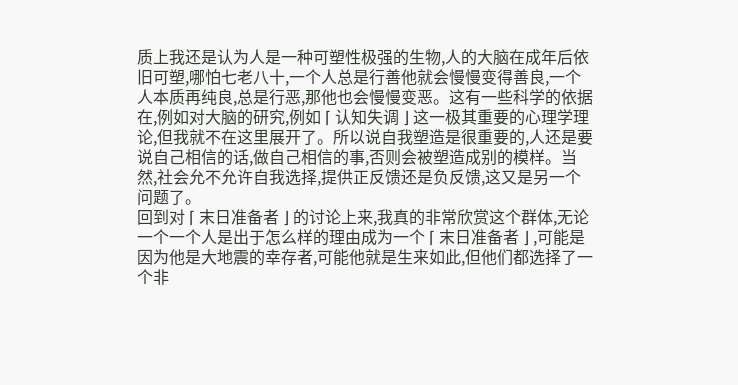质上我还是认为人是一种可塑性极强的生物,人的大脑在成年后依旧可塑,哪怕七老八十,一个人总是行善他就会慢慢变得善良,一个人本质再纯良,总是行恶,那他也会慢慢变恶。这有一些科学的依据在,例如对大脑的研究,例如 ⌈ 认知失调 ⌋ 这一极其重要的心理学理论,但我就不在这里展开了。所以说自我塑造是很重要的,人还是要说自己相信的话,做自己相信的事,否则会被塑造成别的模样。当然,社会允不允许自我选择,提供正反馈还是负反馈,这又是另一个问题了。
回到对 ⌈ 末日准备者 ⌋ 的讨论上来,我真的非常欣赏这个群体,无论一个一个人是出于怎么样的理由成为一个 ⌈ 末日准备者 ⌋ ,可能是因为他是大地震的幸存者,可能他就是生来如此,但他们都选择了一个非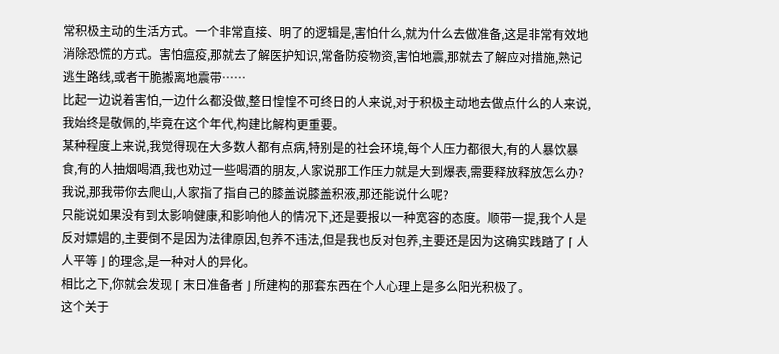常积极主动的生活方式。一个非常直接、明了的逻辑是,害怕什么,就为什么去做准备,这是非常有效地消除恐慌的方式。害怕瘟疫,那就去了解医护知识,常备防疫物资,害怕地震,那就去了解应对措施,熟记逃生路线,或者干脆搬离地震带……
比起一边说着害怕,一边什么都没做,整日惶惶不可终日的人来说,对于积极主动地去做点什么的人来说,我始终是敬佩的,毕竟在这个年代,构建比解构更重要。
某种程度上来说,我觉得现在大多数人都有点病,特别是的社会环境,每个人压力都很大,有的人暴饮暴食,有的人抽烟喝酒,我也劝过一些喝酒的朋友,人家说那工作压力就是大到爆表,需要释放释放怎么办?我说,那我带你去爬山,人家指了指自己的膝盖说膝盖积液,那还能说什么呢?
只能说如果没有到太影响健康,和影响他人的情况下,还是要报以一种宽容的态度。顺带一提,我个人是反对嫖娼的,主要倒不是因为法律原因,包养不违法,但是我也反对包养,主要还是因为这确实践踏了 ⌈ 人人平等 ⌋ 的理念,是一种对人的异化。
相比之下,你就会发现 ⌈ 末日准备者 ⌋ 所建构的那套东西在个人心理上是多么阳光积极了。
这个关于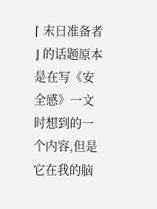⌈ 末日准备者 ⌋ 的话题原本是在写《安全感》一文时想到的一个内容,但是它在我的脑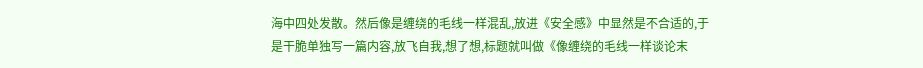海中四处发散。然后像是缠绕的毛线一样混乱,放进《安全感》中显然是不合适的,于是干脆单独写一篇内容,放飞自我,想了想,标题就叫做《像缠绕的毛线一样谈论末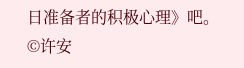日准备者的积极心理》吧。
©许安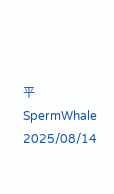平SpermWhale 2025/08/14